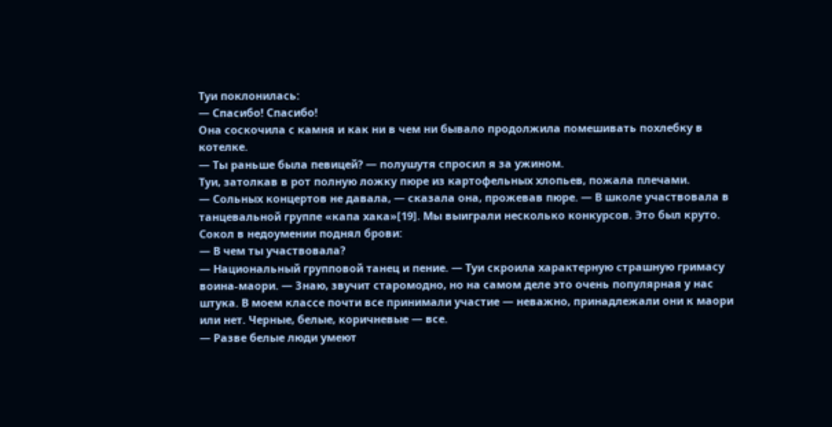Туи поклонилась:
— Спасибо! Спасибо!
Она соскочила с камня и как ни в чем ни бывало продолжила помешивать похлебку в котелке.
— Ты раньше была певицей? — полушутя спросил я за ужином.
Туи, затолкав в рот полную ложку пюре из картофельных хлопьев, пожала плечами.
— Сольных концертов не давала, — сказала она, прожевав пюре. — В школе участвовала в танцевальной группе «капа хака»[19]. Мы выиграли несколько конкурсов. Это был круто.
Сокол в недоумении поднял брови:
— В чем ты участвовала?
— Национальный групповой танец и пение. — Туи скроила характерную страшную гримасу воина-маори. — Знаю, звучит старомодно, но на самом деле это очень популярная у нас штука. В моем классе почти все принимали участие — неважно, принадлежали они к маори или нет. Черные, белые, коричневые — все.
— Разве белые люди умеют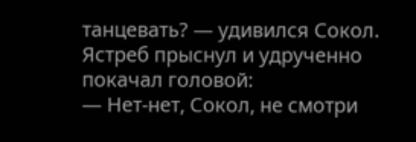танцевать? — удивился Сокол.
Ястреб прыснул и удрученно покачал головой:
— Нет-нет, Сокол, не смотри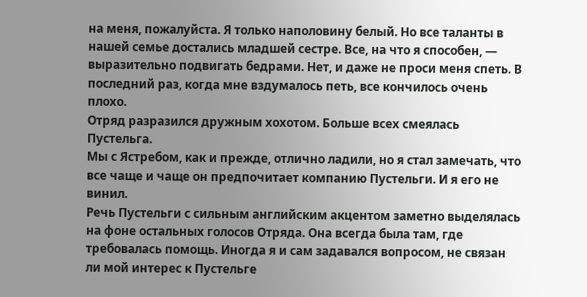на меня, пожалуйста. Я только наполовину белый. Но все таланты в нашей семье достались младшей сестре. Все, на что я способен, — выразительно подвигать бедрами. Нет, и даже не проси меня спеть. В последний раз, когда мне вздумалось петь, все кончилось очень плохо.
Отряд разразился дружным хохотом. Больше всех смеялась Пустельга.
Мы с Ястребом, как и прежде, отлично ладили, но я стал замечать, что все чаще и чаще он предпочитает компанию Пустельги. И я его не винил.
Речь Пустельги с сильным английским акцентом заметно выделялась на фоне остальных голосов Отряда. Она всегда была там, где требовалась помощь. Иногда я и сам задавался вопросом, не связан ли мой интерес к Пустельге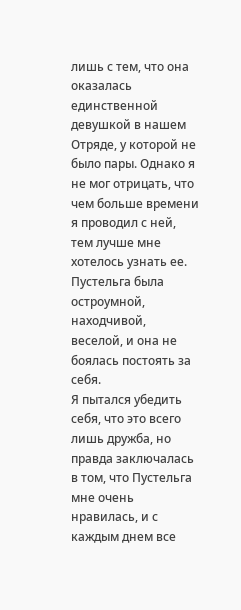лишь с тем, что она оказалась единственной девушкой в нашем Отряде, у которой не было пары. Однако я не мог отрицать, что чем больше времени я проводил с ней, тем лучше мне хотелось узнать ее. Пустельга была остроумной, находчивой, веселой, и она не боялась постоять за себя.
Я пытался убедить себя, что это всего лишь дружба, но правда заключалась в том, что Пустельга мне очень нравилась, и с каждым днем все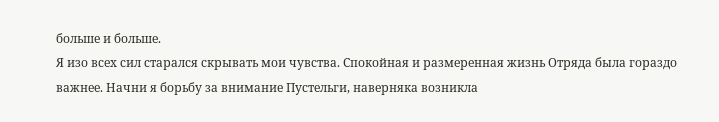больше и больше.
Я изо всех сил старался скрывать мои чувства. Спокойная и размеренная жизнь Отряда была гораздо важнее. Начни я борьбу за внимание Пустельги, наверняка возникла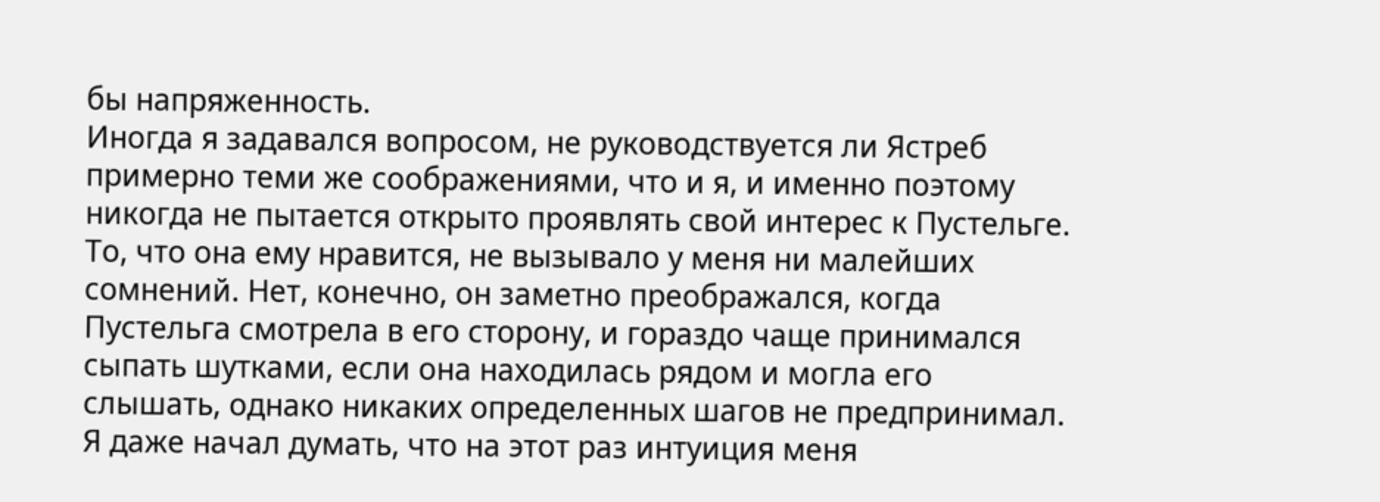бы напряженность.
Иногда я задавался вопросом, не руководствуется ли Ястреб примерно теми же соображениями, что и я, и именно поэтому никогда не пытается открыто проявлять свой интерес к Пустельге. То, что она ему нравится, не вызывало у меня ни малейших сомнений. Нет, конечно, он заметно преображался, когда Пустельга смотрела в его сторону, и гораздо чаще принимался сыпать шутками, если она находилась рядом и могла его слышать, однако никаких определенных шагов не предпринимал. Я даже начал думать, что на этот раз интуиция меня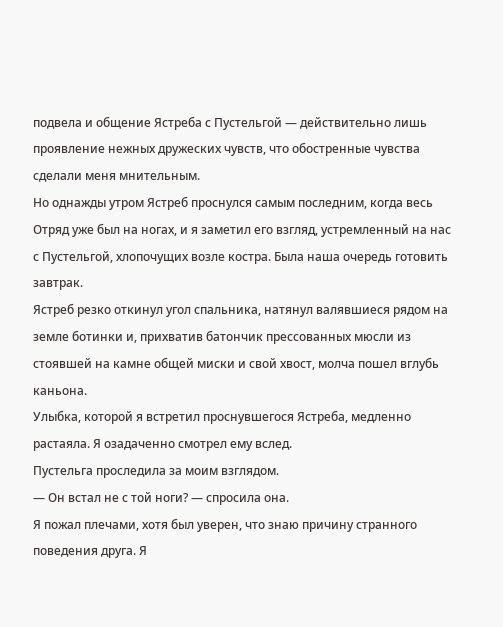подвела и общение Ястреба с Пустельгой — действительно лишь проявление нежных дружеских чувств, что обостренные чувства сделали меня мнительным.
Но однажды утром Ястреб проснулся самым последним, когда весь Отряд уже был на ногах, и я заметил его взгляд, устремленный на нас с Пустельгой, хлопочущих возле костра. Была наша очередь готовить завтрак.
Ястреб резко откинул угол спальника, натянул валявшиеся рядом на земле ботинки и, прихватив батончик прессованных мюсли из стоявшей на камне общей миски и свой хвост, молча пошел вглубь каньона.
Улыбка, которой я встретил проснувшегося Ястреба, медленно растаяла. Я озадаченно смотрел ему вслед.
Пустельга проследила за моим взглядом.
— Он встал не с той ноги? — спросила она.
Я пожал плечами, хотя был уверен, что знаю причину странного поведения друга. Я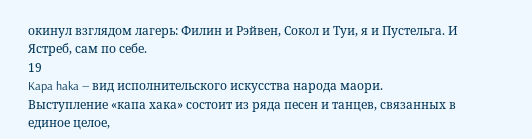окинул взглядом лагерь: Филин и Рэйвен, Сокол и Туи, я и Пустельга. И Ястреб, сам по себе.
19
Kapa haka — вид исполнительского искусства народа маори. Выступление «капа хака» состоит из ряда песен и танцев, связанных в единое целое,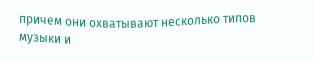причем они охватывают несколько типов музыки и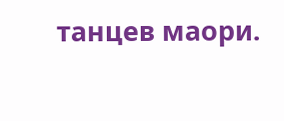танцев маори.